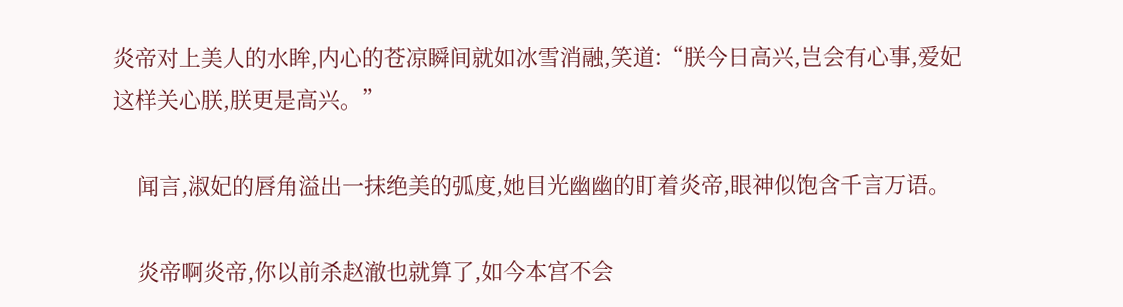炎帝对上美人的水眸,内心的苍凉瞬间就如冰雪消融,笑道:“朕今日高兴,岂会有心事,爱妃这样关心朕,朕更是高兴。”

    闻言,淑妃的唇角溢出一抹绝美的弧度,她目光幽幽的盯着炎帝,眼神似饱含千言万语。

    炎帝啊炎帝,你以前杀赵澈也就算了,如今本宫不会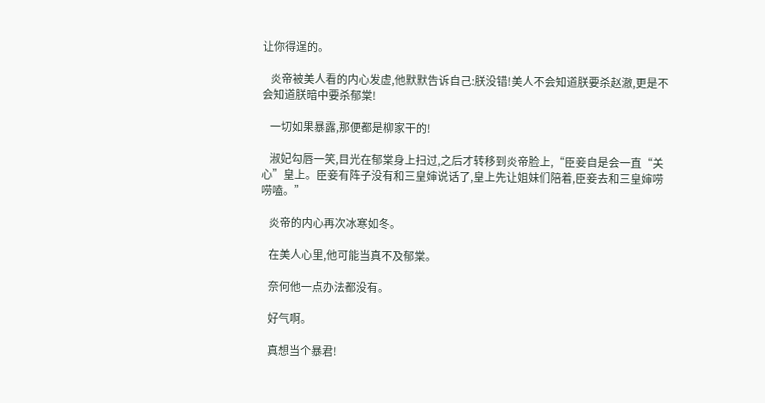让你得逞的。

    炎帝被美人看的内心发虚,他默默告诉自己:朕没错!美人不会知道朕要杀赵澈,更是不会知道朕暗中要杀郁棠!

    一切如果暴露,那便都是柳家干的!

    淑妃勾唇一笑,目光在郁棠身上扫过,之后才转移到炎帝脸上,“臣妾自是会一直“关心”皇上。臣妾有阵子没有和三皇婶说话了,皇上先让姐妹们陪着,臣妾去和三皇婶唠唠嗑。”

    炎帝的内心再次冰寒如冬。

    在美人心里,他可能当真不及郁棠。

    奈何他一点办法都没有。

    好气啊。

    真想当个暴君!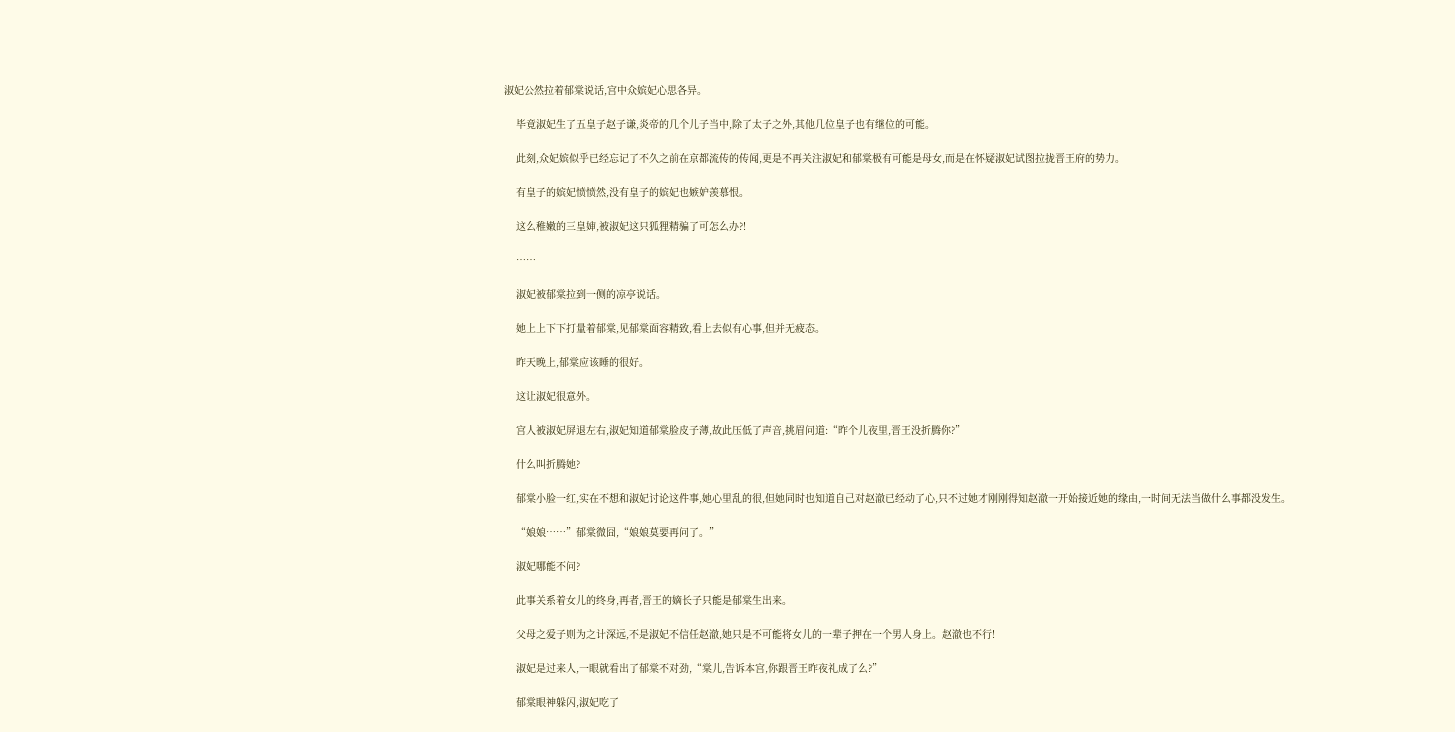淑妃公然拉着郁棠说话,宫中众嫔妃心思各异。

    毕竟淑妃生了五皇子赵子谦,炎帝的几个儿子当中,除了太子之外,其他几位皇子也有继位的可能。

    此刻,众妃嫔似乎已经忘记了不久之前在京都流传的传闻,更是不再关注淑妃和郁棠极有可能是母女,而是在怀疑淑妃试图拉拢晋王府的势力。

    有皇子的嫔妃愤愤然,没有皇子的嫔妃也嫉妒羡慕恨。

    这么稚嫩的三皇婶,被淑妃这只狐狸精骗了可怎么办?!

    ……

    淑妃被郁棠拉到一侧的凉亭说话。

    她上上下下打量着郁棠,见郁棠面容精致,看上去似有心事,但并无疲态。

    昨天晚上,郁棠应该睡的很好。

    这让淑妃很意外。

    宫人被淑妃屏退左右,淑妃知道郁棠脸皮子薄,故此压低了声音,挑眉问道:“昨个儿夜里,晋王没折腾你?”

    什么叫折腾她?

    郁棠小脸一红,实在不想和淑妃讨论这件事,她心里乱的很,但她同时也知道自己对赵澈已经动了心,只不过她才刚刚得知赵澈一开始接近她的缘由,一时间无法当做什么事都没发生。

    “娘娘……”郁棠微囧,“娘娘莫要再问了。”

    淑妃哪能不问?

    此事关系着女儿的终身,再者,晋王的嫡长子只能是郁棠生出来。

    父母之爱子则为之计深远,不是淑妃不信任赵澈,她只是不可能将女儿的一辈子押在一个男人身上。赵澈也不行!

    淑妃是过来人,一眼就看出了郁棠不对劲,“棠儿,告诉本宫,你跟晋王昨夜礼成了么?”

    郁棠眼神躲闪,淑妃吃了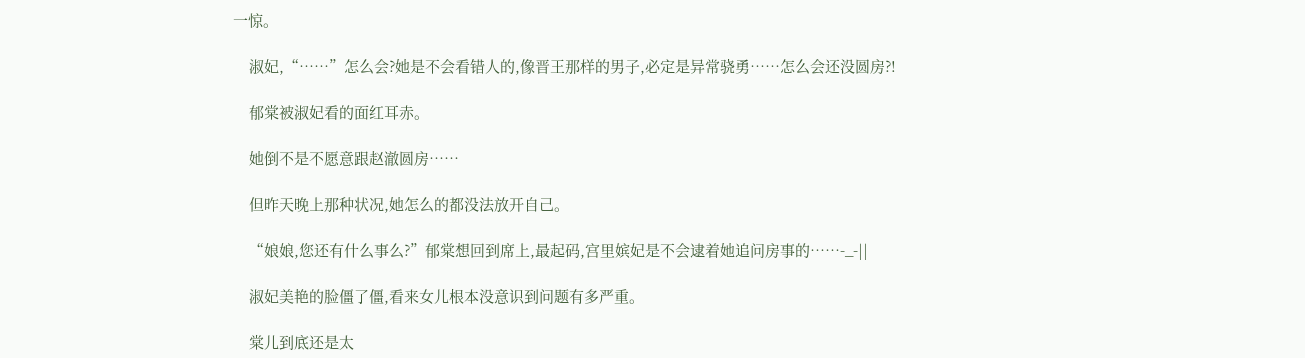一惊。

    淑妃,“……”怎么会?她是不会看错人的,像晋王那样的男子,必定是异常骁勇……怎么会还没圆房?!

    郁棠被淑妃看的面红耳赤。

    她倒不是不愿意跟赵澈圆房……

    但昨天晚上那种状况,她怎么的都没法放开自己。

    “娘娘,您还有什么事么?”郁棠想回到席上,最起码,宫里嫔妃是不会逮着她追问房事的……-_-||

    淑妃美艳的脸僵了僵,看来女儿根本没意识到问题有多严重。

    棠儿到底还是太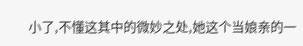小了,不懂这其中的微妙之处,她这个当娘亲的一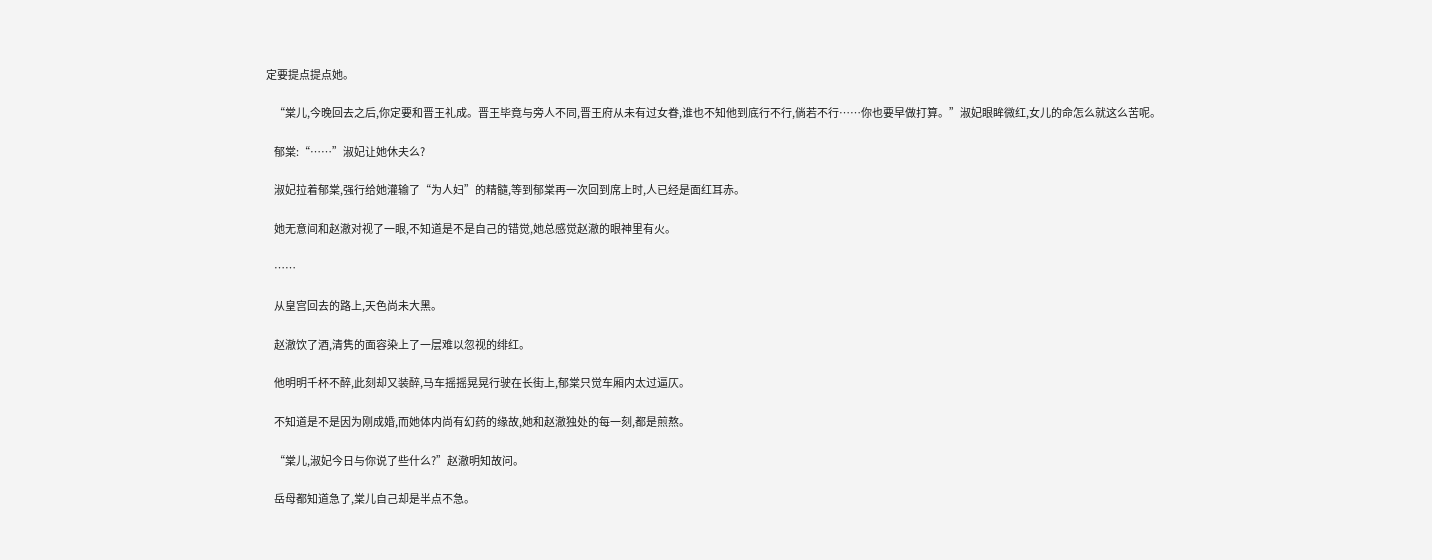定要提点提点她。

    “棠儿,今晚回去之后,你定要和晋王礼成。晋王毕竟与旁人不同,晋王府从未有过女眷,谁也不知他到底行不行,倘若不行……你也要早做打算。”淑妃眼眸微红,女儿的命怎么就这么苦呢。

    郁棠:“……”淑妃让她休夫么?

    淑妃拉着郁棠,强行给她灌输了“为人妇”的精髓,等到郁棠再一次回到席上时,人已经是面红耳赤。

    她无意间和赵澈对视了一眼,不知道是不是自己的错觉,她总感觉赵澈的眼神里有火。

    ……

    从皇宫回去的路上,天色尚未大黑。

    赵澈饮了酒,清隽的面容染上了一层难以忽视的绯红。

    他明明千杯不醉,此刻却又装醉,马车摇摇晃晃行驶在长街上,郁棠只觉车厢内太过逼仄。

    不知道是不是因为刚成婚,而她体内尚有幻药的缘故,她和赵澈独处的每一刻,都是煎熬。

    “棠儿,淑妃今日与你说了些什么?”赵澈明知故问。

    岳母都知道急了,棠儿自己却是半点不急。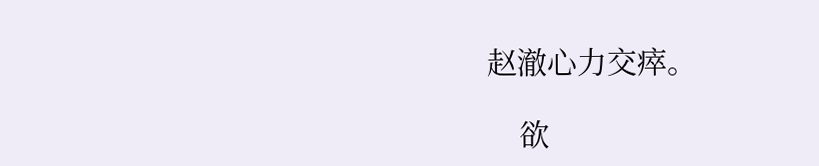赵澈心力交瘁。

    欲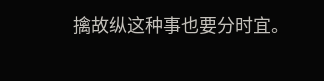擒故纵这种事也要分时宜。